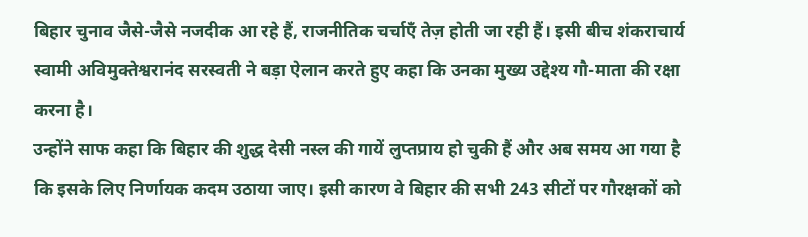बिहार चुनाव जैसे-जैसे नजदीक आ रहे हैं, राजनीतिक चर्चाएँ तेज़ होती जा रही हैं। इसी बीच शंकराचार्य स्वामी अविमुक्तेश्वरानंद सरस्वती ने बड़ा ऐलान करते हुए कहा कि उनका मुख्य उद्देश्य गौ-माता की रक्षा करना है।
उन्होंने साफ कहा कि बिहार की शुद्ध देसी नस्ल की गायें लुप्तप्राय हो चुकी हैं और अब समय आ गया है कि इसके लिए निर्णायक कदम उठाया जाए। इसी कारण वे बिहार की सभी 243 सीटों पर गौरक्षकों को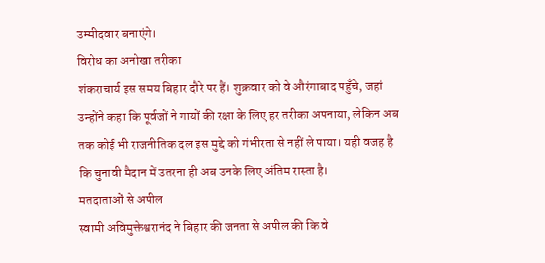उम्मीदवार बनाएंगे।
विरोध का अनोखा तरीका
शंकराचार्य इस समय बिहार दौरे पर हैं। शुक्रवार को वे औरंगाबाद पहुँचे, जहां उन्होंने कहा कि पूर्वजों ने गायों की रक्षा के लिए हर तरीका अपनाया, लेकिन अब तक कोई भी राजनीतिक दल इस मुद्दे को गंभीरता से नहीं ले पाया। यही वजह है कि चुनावी मैदान में उतरना ही अब उनके लिए अंतिम रास्ता है।
मतदाताओं से अपील
स्वामी अविमुक्तेश्वरानंद ने बिहार की जनता से अपील की कि वे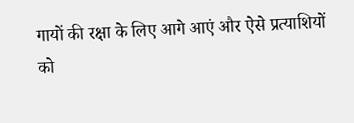गायों की रक्षा के लिए आगे आएं और ऐसे प्रत्याशियों को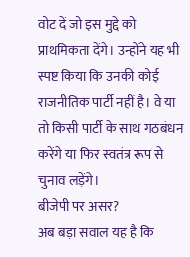वोट दें जो इस मुद्दे को प्राथमिकता देंगे। उन्होंने यह भी स्पष्ट किया कि उनकी कोई राजनीतिक पार्टी नहीं है। वे या तो किसी पार्टी के साथ गठबंधन करेंगे या फिर स्वतंत्र रूप से चुनाव लड़ेंगे।
बीजेपी पर असर?
अब बड़ा सवाल यह है कि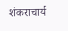शंकराचार्य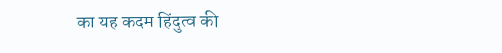का यह कदम हिंदुत्व की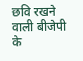छवि रखने वाली बीजेपी के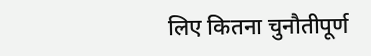लिए कितना चुनौतीपूर्ण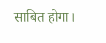साबित होगा।